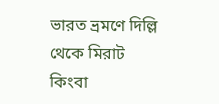ভারত ভ্রমণে দিল্লি থেকে মিরাট কিংবা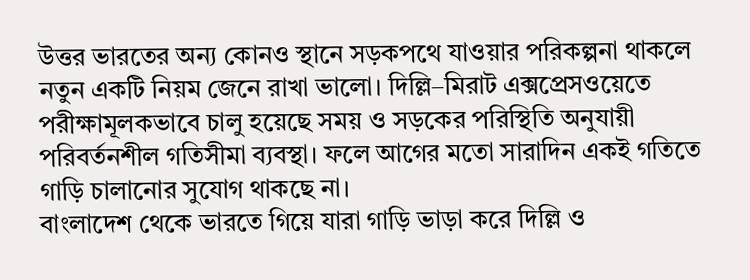উত্তর ভারতের অন্য কোনও স্থানে সড়কপথে যাওয়ার পরিকল্পনা থাকলে নতুন একটি নিয়ম জেনে রাখা ভালো। দিল্লি–মিরাট এক্সপ্রেসওয়েতে পরীক্ষামূলকভাবে চালু হয়েছে সময় ও সড়কের পরিস্থিতি অনুযায়ী পরিবর্তনশীল গতিসীমা ব্যবস্থা। ফলে আগের মতো সারাদিন একই গতিতে গাড়ি চালানোর সুযোগ থাকছে না।
বাংলাদেশ থেকে ভারতে গিয়ে যারা গাড়ি ভাড়া করে দিল্লি ও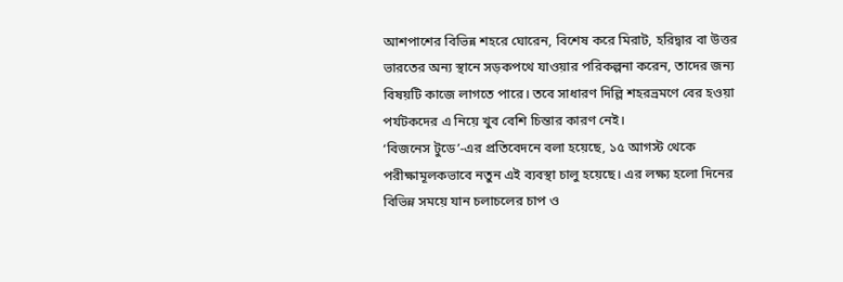আশপাশের বিভিন্ন শহরে ঘোরেন, বিশেষ করে মিরাট, হরিদ্বার বা উত্তর ভারতের অন্য স্থানে সড়কপথে যাওয়ার পরিকল্পনা করেন, তাদের জন্য বিষয়টি কাজে লাগতে পারে। তবে সাধারণ দিল্লি শহরভ্রমণে বের হওয়া পর্যটকদের এ নিয়ে খুব বেশি চিন্তার কারণ নেই।
‘বিজনেস টুডে’-এর প্রতিবেদনে বলা হয়েছে, ১৫ আগস্ট থেকে পরীক্ষামূলকভাবে নতুন এই ব্যবস্থা চালু হয়েছে। এর লক্ষ্য হলো দিনের বিভিন্ন সময়ে যান চলাচলের চাপ ও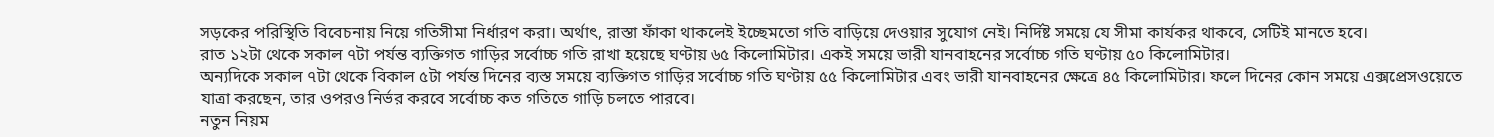সড়কের পরিস্থিতি বিবেচনায় নিয়ে গতিসীমা নির্ধারণ করা। অর্থাৎ, রাস্তা ফাঁকা থাকলেই ইচ্ছেমতো গতি বাড়িয়ে দেওয়ার সুযোগ নেই। নির্দিষ্ট সময়ে যে সীমা কার্যকর থাকবে, সেটিই মানতে হবে।
রাত ১২টা থেকে সকাল ৭টা পর্যন্ত ব্যক্তিগত গাড়ির সর্বোচ্চ গতি রাখা হয়েছে ঘণ্টায় ৬৫ কিলোমিটার। একই সময়ে ভারী যানবাহনের সর্বোচ্চ গতি ঘণ্টায় ৫০ কিলোমিটার।
অন্যদিকে সকাল ৭টা থেকে বিকাল ৫টা পর্যন্ত দিনের ব্যস্ত সময়ে ব্যক্তিগত গাড়ির সর্বোচ্চ গতি ঘণ্টায় ৫৫ কিলোমিটার এবং ভারী যানবাহনের ক্ষেত্রে ৪৫ কিলোমিটার। ফলে দিনের কোন সময়ে এক্সপ্রেসওয়েতে যাত্রা করছেন, তার ওপরও নির্ভর করবে সর্বোচ্চ কত গতিতে গাড়ি চলতে পারবে।
নতুন নিয়ম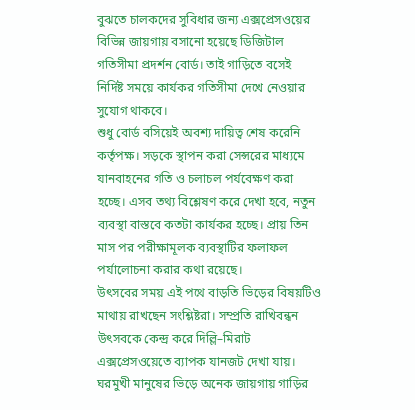বুঝতে চালকদের সুবিধার জন্য এক্সপ্রেসওয়ের বিভিন্ন জায়গায় বসানো হয়েছে ডিজিটাল গতিসীমা প্রদর্শন বোর্ড। তাই গাড়িতে বসেই নির্দিষ্ট সময়ে কার্যকর গতিসীমা দেখে নেওয়ার সুযোগ থাকবে।
শুধু বোর্ড বসিয়েই অবশ্য দায়িত্ব শেষ করেনি কর্তৃপক্ষ। সড়কে স্থাপন করা সেন্সরের মাধ্যমে যানবাহনের গতি ও চলাচল পর্যবেক্ষণ করা হচ্ছে। এসব তথ্য বিশ্লেষণ করে দেখা হবে, নতুন ব্যবস্থা বাস্তবে কতটা কার্যকর হচ্ছে। প্রায় তিন মাস পর পরীক্ষামূলক ব্যবস্থাটির ফলাফল পর্যালোচনা করার কথা রয়েছে।
উৎসবের সময় এই পথে বাড়তি ভিড়ের বিষয়টিও মাথায় রাখছেন সংশ্লিষ্টরা। সম্প্রতি রাখিবন্ধন উৎসবকে কেন্দ্র করে দিল্লি–মিরাট এক্সপ্রেসওয়েতে ব্যাপক যানজট দেখা যায়। ঘরমুখী মানুষের ভিড়ে অনেক জায়গায় গাড়ির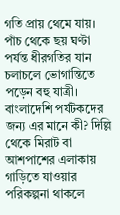গতি প্রায় থেমে যায়। পাঁচ থেকে ছয় ঘণ্টা পর্যন্ত ধীরগতির যান চলাচলে ভোগান্তিতে পড়েন বহু যাত্রী।
বাংলাদেশি পর্যটকদের জন্য এর মানে কী? দিল্লি থেকে মিরাট বা আশপাশের এলাকায় গাড়িতে যাওয়ার পরিকল্পনা থাকলে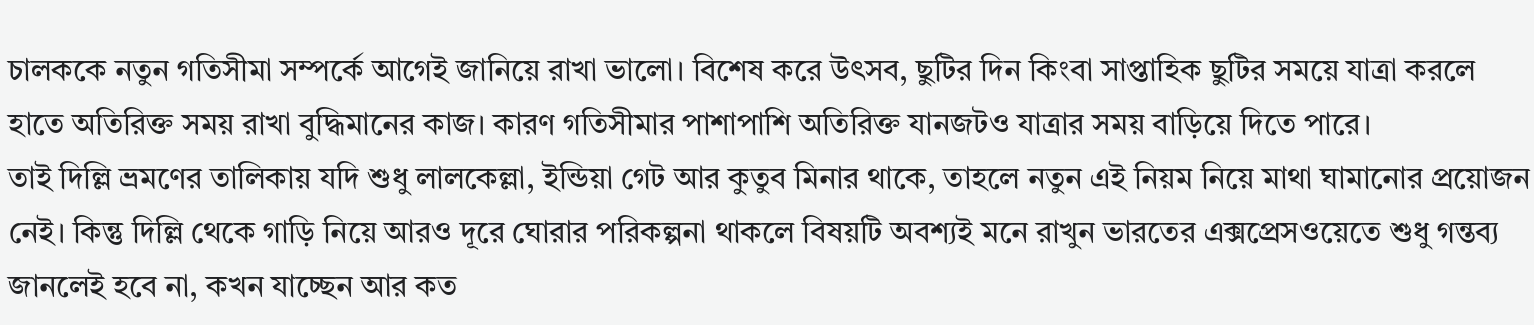চালককে নতুন গতিসীমা সম্পর্কে আগেই জানিয়ে রাখা ভালো। বিশেষ করে উৎসব, ছুটির দিন কিংবা সাপ্তাহিক ছুটির সময়ে যাত্রা করলে হাতে অতিরিক্ত সময় রাখা বুদ্ধিমানের কাজ। কারণ গতিসীমার পাশাপাশি অতিরিক্ত যানজটও যাত্রার সময় বাড়িয়ে দিতে পারে।
তাই দিল্লি ভ্রমণের তালিকায় যদি শুধু লালকেল্লা, ইন্ডিয়া গেট আর কুতুব মিনার থাকে, তাহলে নতুন এই নিয়ম নিয়ে মাথা ঘামানোর প্রয়োজন নেই। কিন্তু দিল্লি থেকে গাড়ি নিয়ে আরও দূরে ঘোরার পরিকল্পনা থাকলে বিষয়টি অবশ্যই মনে রাখুন ভারতের এক্সপ্রেসওয়েতে শুধু গন্তব্য জানলেই হবে না, কখন যাচ্ছেন আর কত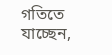গতিতে যাচ্ছেন,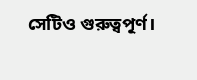সেটিও গুরুত্বপূর্ণ।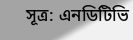সূত্র: এনডিটিভি